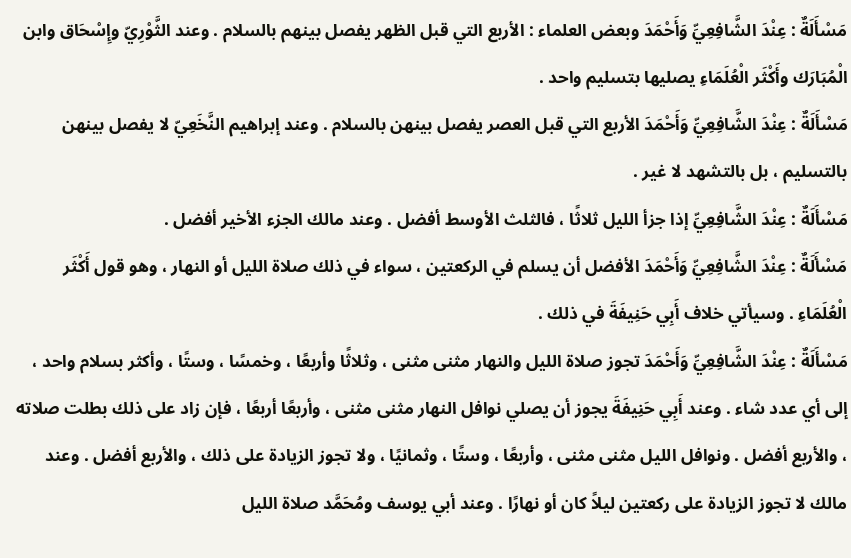مَسْأَلَةٌ : عِنْدَ الشَّافِعِيِّ وَأَحْمَدَ وبعض العلماء : الأربع التي قبل الظهر يفصل بينهم بالسلام . وعند الثَّوْرِيّ وإِسْحَاق وابن الْمُبَارَك وأَكْثَر الْعُلَمَاءِ يصليها بتسليم واحد .
مَسْأَلَةٌ : عِنْدَ الشَّافِعِيِّ وَأَحْمَدَ الأربع التي قبل العصر يفصل بينهن بالسلام . وعند إبراهيم النَّخَعِيّ لا يفصل بينهن بالتسليم ، بل بالتشهد لا غير .
مَسْأَلَةٌ : عِنْدَ الشَّافِعِيِّ إذا جزأ الليل ثلاثًا ، فالثلث الأوسط أفضل . وعند مالك الجزء الأخير أفضل .
مَسْأَلَةٌ : عِنْدَ الشَّافِعِيِّ وَأَحْمَدَ الأفضل أن يسلم في الركعتين ، سواء في ذلك صلاة الليل أو النهار ، وهو قول أَكْثَر الْعُلَمَاءِ . وسيأتي خلاف أَبِي حَنِيفَةَ في ذلك .
مَسْأَلَةٌ : عِنْدَ الشَّافِعِيِّ وَأَحْمَدَ تجوز صلاة الليل والنهار مثنى مثنى ، وثلاثًا وأربعًا ، وخمسًا ، وستًا ، وأكثر بسلام واحد ، إلى أي عدد شاء . وعند أَبِي حَنِيفَةَ يجوز أن يصلي نوافل النهار مثنى مثنى ، وأربعًا أربعًا ، فإن زاد على ذلك بطلت صلاته ، والأربع أفضل . ونوافل الليل مثنى مثنى ، وأربعًا ، وستًا ، وثمانيًا ، ولا تجوز الزيادة على ذلك ، والأربع أفضل . وعند مالك لا تجوز الزيادة على ركعتين ليلاً كان أو نهارًا . وعند أبي يوسف ومُحَمَّد صلاة الليل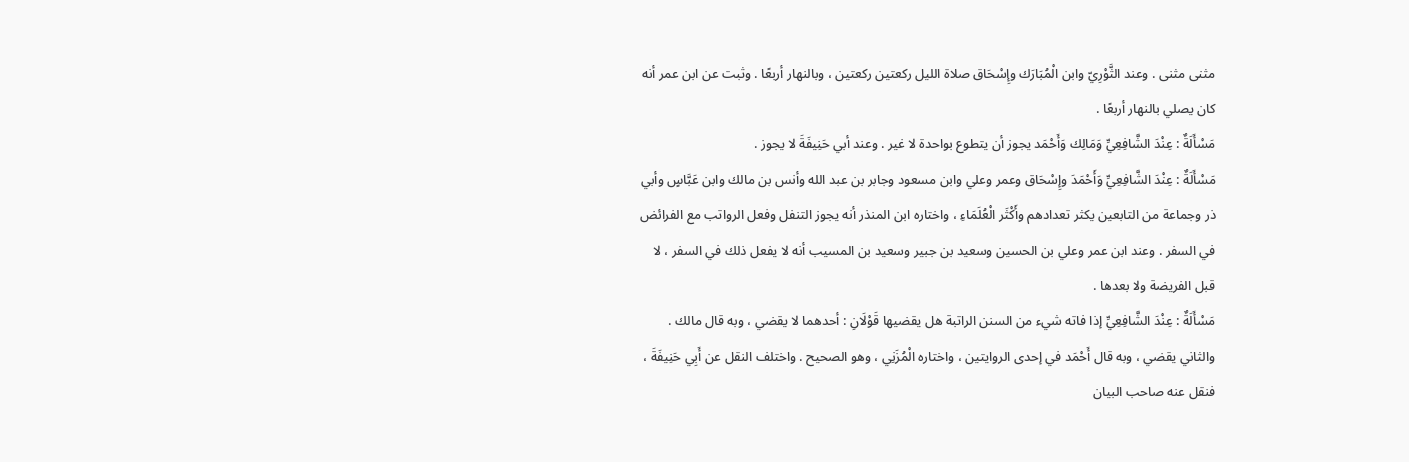مثنى مثنى . وعند الثَّوْرِيّ وابن الْمُبَارَك وإِسْحَاق صلاة الليل ركعتين ركعتين ، وبالنهار أربعًا . وثبت عن ابن عمر أنه كان يصلي بالنهار أربعًا .
مَسْأَلَةٌ : عِنْدَ الشَّافِعِيِّ وَمَالِك وَأَحْمَد يجوز أن يتطوع بواحدة لا غير . وعند أبي حَنِيفَةَ لا يجوز .
مَسْأَلَةٌ : عِنْدَ الشَّافِعِيِّ وَأَحْمَدَ وإِسْحَاق وعمر وعلي وابن مسعود وجابر بن عبد الله وأنس بن مالك وابن عَبَّاسٍ وأبي ذر وجماعة من التابعين يكثر تعدادهم وأَكْثَر الْعُلَمَاءِ ، واختاره ابن المنذر أنه يجوز التنفل وفعل الرواتب مع الفرائض في السفر . وعند ابن عمر وعلي بن الحسين وسعيد بن جبير وسعيد بن المسيب أنه لا يفعل ذلك في السفر ، لا قبل الفريضة ولا بعدها .
مَسْأَلَةٌ : عِنْدَ الشَّافِعِيِّ إذا فاته شيء من السنن الراتبة هل يقضيها قَوْلَانِ : أحدهما لا يقضي ، وبه قال مالك . والثاني يقضي ، وبه قال أَحْمَد في إحدى الروايتين ، واختاره الْمُزَنِي ، وهو الصحيح . واختلف النقل عن أَبِي حَنِيفَةَ ، فنقل عنه صاحب البيان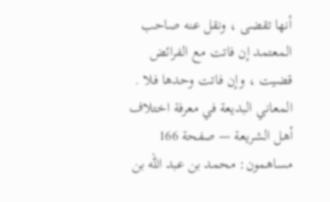أنها تقضى ، ونقل عنه صاحب المعتمد إن فاتت مع الفرائض قضيت ، وإن فاتت وحدها فلا .
المعاني البديعة في معرفة اختلاف أهل الشريعة — صفحة 166
مساهمون: محمد بن عبد الله بن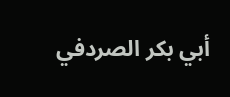أبي بكر الصردفي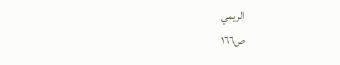الريمي
ص١٦٦